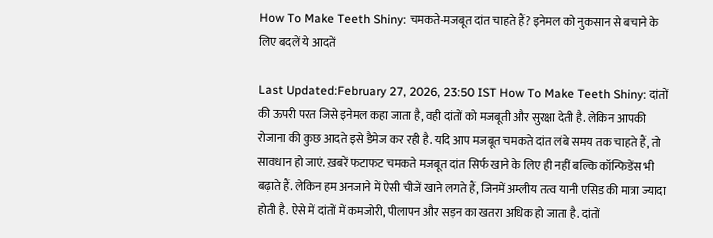How To Make Teeth Shiny: चमकते-मजबूत दांत चाहते हैं? इनेमल को नुकसान से बचाने के लिए बदलें ये आदतें

Last Updated:February 27, 2026, 23:50 IST How To Make Teeth Shiny: दांतों की ऊपरी परत जिसे इनेमल कहा जाता है, वही दांतों को मजबूती और सुरक्षा देती है. लेकिन आपकी रोजाना की कुछ आदते इसे डैमेज कर रही है. यदि आप मजबूत चमकते दांत लंबे समय तक चाहते हैं, तो सावधान हो जाएं. ख़बरें फटाफट चमकते मजबूत दांत सिर्फ खाने के लिए ही नहीं बल्कि कॉन्फिडेंस भी बढ़ाते हैं. लेकिन हम अनजाने में ऐसी चीजें खाने लगते हैं, जिनमें अम्लीय तत्व यानी एसिड की मात्रा ज्यादा होती है. ऐसे में दांतों में कमजोरी, पीलापन और सड़न का खतरा अधिक हो जाता है. दांतों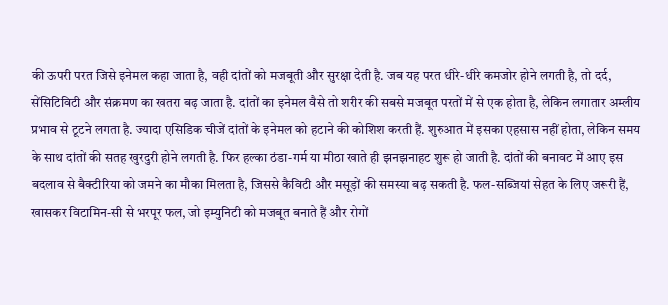की ऊपरी परत जिसे इनेमल कहा जाता है, वही दांतों को मजबूती और सुरक्षा देती है. जब यह परत धीरे-धीरे कमजोर होने लगती है, तो दर्द, सेंसिटिविटी और संक्रमण का खतरा बढ़ जाता है. दांतों का इनेमल वैसे तो शरीर की सबसे मजबूत परतों में से एक होता है, लेकिन लगातार अम्लीय प्रभाव से टूटने लगता है. ज्यादा एसिडिक चीजें दांतों के इनेमल को हटाने की कोशिश करती हैं. शुरुआत में इसका एहसास नहीं होता, लेकिन समय के साथ दांतों की सतह खुरदुरी होने लगती है. फिर हल्का ठंडा-गर्म या मीठा खाते ही झनझनाहट शुरू हो जाती है. दांतों की बनावट में आए इस बदलाव से बैक्टीरिया को जमने का मौका मिलता है, जिससे कैविटी और मसूड़ों की समस्या बढ़ सकती है. फल-सब्जियां सेहत के लिए जरूरी हैं, खासकर विटामिन-सी से भरपूर फल, जो इम्युनिटी को मजबूत बनाते हैं और रोगों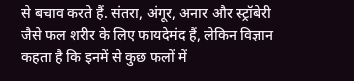से बचाव करते हैं. संतरा, अंगूर, अनार और स्ट्रॉबेरी जैसे फल शरीर के लिए फायदेमंद हैं, लेकिन विज्ञान कहता है कि इनमें से कुछ फलों में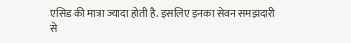एसिड की मात्रा ज्यादा होती है. इसलिए इनका सेवन समझदारी से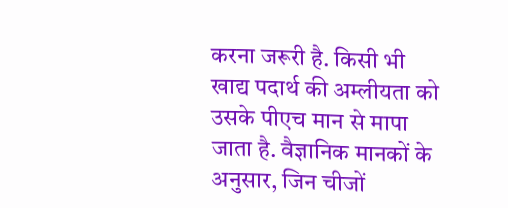करना जरूरी है. किसी भी खाद्य पदार्थ की अम्लीयता को उसके पीएच मान से मापा जाता है. वैज्ञानिक मानकों के अनुसार, जिन चीजों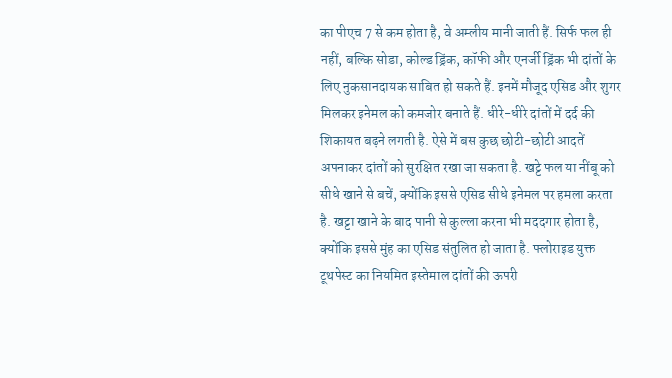का पीएच 7 से कम होता है, वे अम्लीय मानी जाती हैं. सिर्फ फल ही नहीं, बल्कि सोडा, कोल्ड ड्रिंक, कॉफी और एनर्जी ड्रिंक भी दांतों के लिए नुकसानदायक साबित हो सकते हैं. इनमें मौजूद एसिड और शुगर मिलकर इनेमल को कमजोर बनाते हैं. धीरे-धीरे दांतों में दर्द की शिकायत बढ़ने लगती है. ऐसे में बस कुछ छोटी-छोटी आदतें अपनाकर दांतों को सुरक्षित रखा जा सकता है. खट्टे फल या नींबू को सीधे खाने से बचें, क्योंकि इससे एसिड सीधे इनेमल पर हमला करता है. खट्टा खाने के बाद पानी से कुल्ला करना भी मददगार होता है, क्योंकि इससे मुंह का एसिड संतुलित हो जाता है. फ्लोराइड युक्त टूथपेस्ट का नियमित इस्तेमाल दांतों की ऊपरी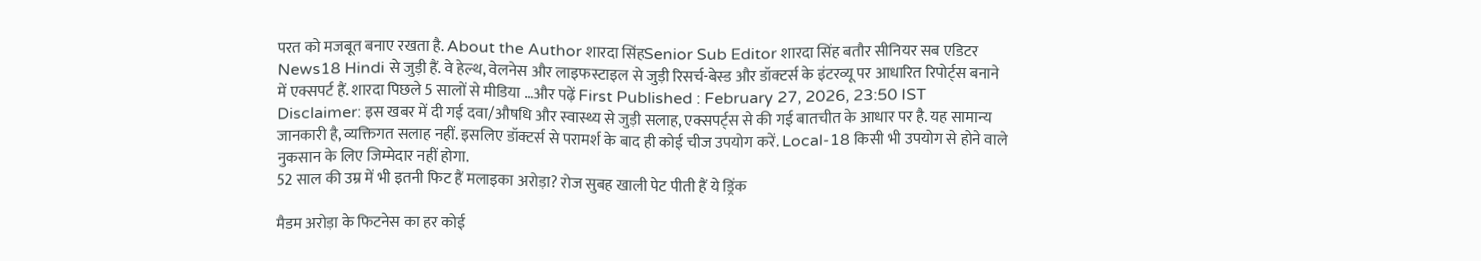परत को मजबूत बनाए रखता है. About the Author शारदा सिंहSenior Sub Editor शारदा सिंह बतौर सीनियर सब एडिटर News18 Hindi से जुड़ी हैं. वे हेल्थ, वेलनेस और लाइफस्टाइल से जुड़ी रिसर्च-बेस्ड और डॉक्टर्स के इंटरव्यू पर आधारित रिपोर्ट्स बनाने में एक्सपर्ट हैं. शारदा पिछले 5 सालों से मीडिया …और पढ़ें First Published : February 27, 2026, 23:50 IST Disclaimer: इस खबर में दी गई दवा/औषधि और स्वास्थ्य से जुड़ी सलाह, एक्सपर्ट्स से की गई बातचीत के आधार पर है. यह सामान्य जानकारी है, व्यक्तिगत सलाह नहीं. इसलिए डॉक्टर्स से परामर्श के बाद ही कोई चीज उपयोग करें. Local-18 किसी भी उपयोग से होने वाले नुकसान के लिए जिम्मेदार नहीं होगा.
52 साल की उम्र में भी इतनी फिट हैं मलाइका अरोड़ा? रोज सुबह खाली पेट पीती हैं ये ड्रिंक

मैडम अरोड़ा के फिटनेस का हर कोई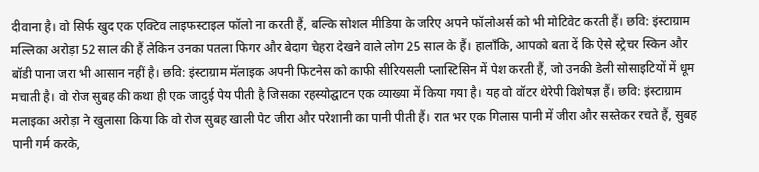दीवाना है। वो सिर्फ खुद एक एक्टिव लाइफस्टाइल फॉलो ना करती हैं, बल्कि सोशल मीडिया के जरिए अपने फॉलोअर्स को भी मोटिवेट करती हैं। छवि: इंस्टाग्राम मल्लिका अरोड़ा 52 साल की हैं लेकिन उनका पतला फिगर और बेदाग चेहरा देखने वाले लोग 25 साल के हैं। हालाँकि, आपको बता दें कि ऐसे स्ट्रेचर स्किन और बॉडी पाना जरा भी आसान नहीं है। छवि: इंस्टाग्राम मॅलाइक अपनी फिटनेस को काफी सीरियसली प्लास्टिसिन में पेश करती हैं, जो उनकी डेली सोसाइटियों में धूम मचाती है। वो रोज सुबह की कथा ही एक जादुई पेय पीती है जिसका रहस्योद्घाटन एक व्याख्या में किया गया है। यह वो वॉटर थेरेपी विशेषज्ञ हैं। छवि: इंस्टाग्राम मलाइका अरोड़ा ने खुलासा किया कि वो रोज सुबह खाली पेट जीरा और परेशानी का पानी पीती हैं। रात भर एक गिलास पानी में जीरा और सस्तेकर रचते हैं, सुबह पानी गर्म करके,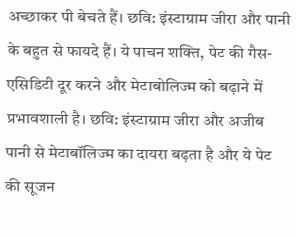अच्छाकर पी बेचते हैं। छवि: इंस्टाग्राम जीरा और पानी के बहुत से फायदे हैं। ये पाचन शक्ति, पेट की गैस-एसिडिटी दूर करने और मेटाबोलिज्म को बढ़ाने में प्रभावशाली है। छवि: इंस्टाग्राम जीरा और अजीब पानी से मेटाबॉलिज्म का दायरा बढ़ता है और ये पेट की सूजन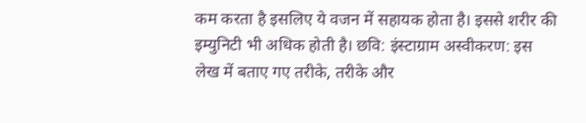कम करता है इसलिए ये वजन में सहायक होता है। इससे शरीर की इम्युनिटी भी अधिक होती है। छवि: इंस्टाग्राम अस्वीकरण: इस लेख में बताए गए तरीके, तरीके और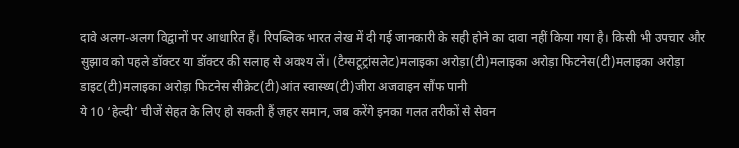दावे अलग-अलग विद्वानों पर आधारित हैं। रिपब्लिक भारत लेख में दी गई जानकारी के सही होने का दावा नहीं किया गया है। किसी भी उपचार और सुझाव को पहले डॉक्टर या डॉक्टर की सलाह से अवश्य लें। (टैग्सटूट्रांसलेट)मलाइका अरोड़ा(टी)मलाइका अरोड़ा फिटनेस(टी)मलाइका अरोड़ा डाइट(टी)मलाइका अरोड़ा फिटनेस सीक्रेट(टी)आंत स्वास्थ्य(टी)जीरा अजवाइन सौंफ पानी
ये 10 ‘हेल्दी’ चीजें सेहत के लिए हो सकती हैं ज़हर समान, जब करेंगे इनका गलत तरीकों से सेवन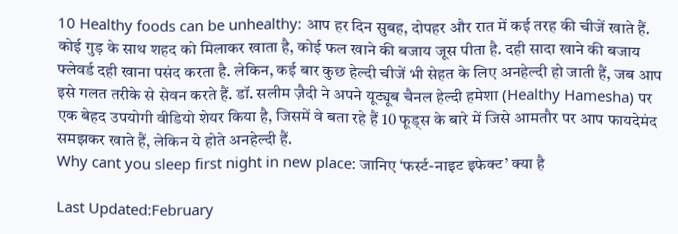10 Healthy foods can be unhealthy: आप हर दिन सुबह, दोपहर और रात में कई तरह की चीजें खाते हैं. कोई गुड़ के साथ शहद को मिलाकर खाता है, कोई फल खाने की बजाय जूस पीता है. दही सादा खाने की बजाय फ्लेवर्ड दही खाना पसंद करता है. लेकिन, कई बार कुछ हेल्दी चीजें भी सेहत के लिए अनहेल्दी हो जाती हैं, जब आप इसे गलत तरीके से सेवन करते हैं. डॉ. सलीम ज़ैदी ने अपने यूट्यूब चैनल हेल्दी हमेशा (Healthy Hamesha) पर एक बेहद उपयोगी वीडियो शेयर किया है, जिसमें वे बता रहे हैं 10 फूड्स के बारे में जिसे आमतौर पर आप फायदेमंद समझकर खाते हैं, लेकिन ये होते अनहेल्दी हैं.
Why cant you sleep first night in new place: जानिए ‘फर्स्ट-नाइट इफेक्ट’ क्या है

Last Updated:February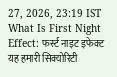27, 2026, 23:19 IST What Is First Night Effect: फर्स्ट नाइट इफेक्ट यह हमारी सिक्योरिटी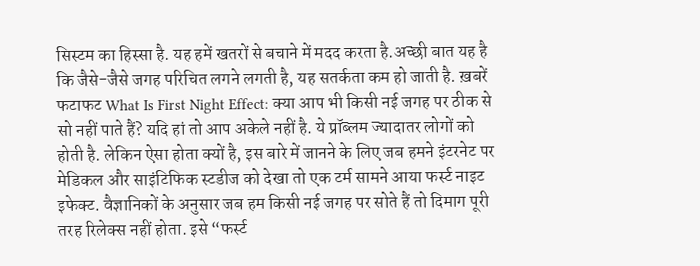सिस्टम का हिस्सा है. यह हमें खतरों से बचाने में मदद करता है.अच्छी बात यह है कि जैसे-जैसे जगह परिचित लगने लगती है, यह सतर्कता कम हो जाती है. ख़बरें फटाफट What Is First Night Effect: क्या आप भी किसी नई जगह पर ठीक से सो नहीं पाते हैं? यदि हां तो आप अकेले नहीं है. ये प्रॉब्लम ज्यादातर लोगों को होती है. लेकिन ऐसा होता क्यों है, इस बारे में जानने के लिए जब हमने इंटरनेट पर मेडिकल और साइंटिफिक स्टडीज को देखा तो एक टर्म सामने आया फर्स्ट नाइट इफेक्ट. वैज्ञानिकों के अनुसार जब हम किसी नई जगह पर सोते हैं तो दिमाग पूरी तरह रिलेक्स नहीं होता. इसे “फर्स्ट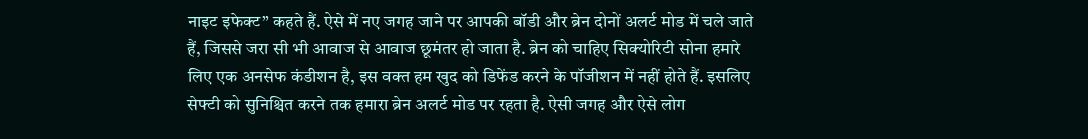नाइट इफेक्ट” कहते हैं. ऐसे में नए जगह जाने पर आपकी बॉडी और ब्रेन दोनों अलर्ट मोड में चले जाते हैं, जिससे जरा सी भी आवाज से आवाज छूमंतर हो जाता है. ब्रेन को चाहिए सिक्योरिटी सोना हमारे लिए एक अनसेफ कंडीशन है, इस वक्त हम खुद को डिफेंड करने के पॉजीशन में नहीं होते हैं. इसलिए सेफ्टी को सुनिश्चित करने तक हमारा ब्रेन अलर्ट मोड पर रहता है. ऐसी जगह और ऐसे लोग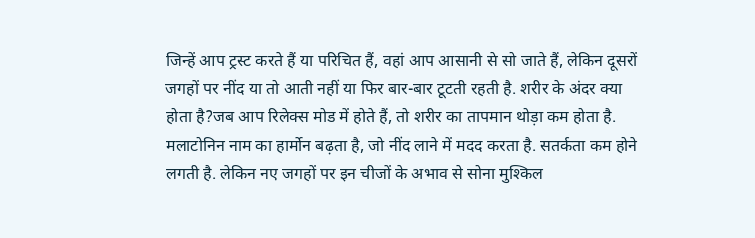जिन्हें आप ट्रस्ट करते हैं या परिचित हैं, वहां आप आसानी से सो जाते हैं, लेकिन दूसरों जगहों पर नींद या तो आती नहीं या फिर बार-बार टूटती रहती है. शरीर के अंदर क्या होता है?जब आप रिलेक्स मोड में होते हैं, तो शरीर का तापमान थोड़ा कम होता है. मलाटोनिन नाम का हार्मोन बढ़ता है, जो नींद लाने में मदद करता है. सतर्कता कम होने लगती है. लेकिन नए जगहों पर इन चीजों के अभाव से सोना मुश्किल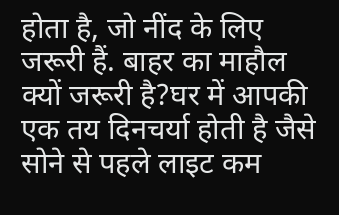होता है, जो नींद के लिए जरूरी हैं. बाहर का माहौल क्यों जरूरी है?घर में आपकी एक तय दिनचर्या होती है जैसे सोने से पहले लाइट कम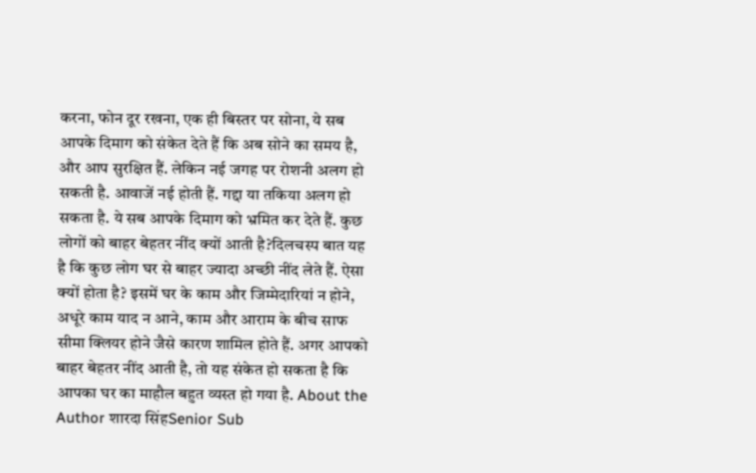करना, फोन दूर रखना, एक ही बिस्तर पर सोना, ये सब आपके दिमाग को संकेत देते हैं कि अब सोने का समय है, और आप सुरक्षित हैं. लेकिन नई जगह पर रोशनी अलग हो सकती है. आवाजें नई होती हैं. गद्दा या तकिया अलग हो सकता है. ये सब आपके दिमाग को भ्रमित कर देते हैं. कुछ लोगों को बाहर बेहतर नींद क्यों आती है?दिलचस्प बात यह है कि कुछ लोग घर से बाहर ज्यादा अच्छी नींद लेते हैं. ऐसा क्यों होता है? इसमें घर के काम और जिम्मेदारियां न होने, अधूरे काम याद न आने, काम और आराम के बीच साफ सीमा क्लियर होने जैसे कारण शामिल होते हैं. अगर आपको बाहर बेहतर नींद आती है, तो यह संकेत हो सकता है कि आपका घर का माहौल बहुत व्यस्त हो गया है. About the Author शारदा सिंहSenior Sub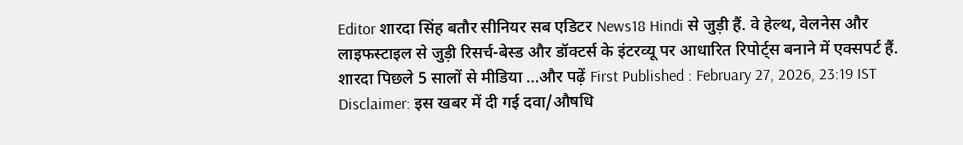Editor शारदा सिंह बतौर सीनियर सब एडिटर News18 Hindi से जुड़ी हैं. वे हेल्थ, वेलनेस और लाइफस्टाइल से जुड़ी रिसर्च-बेस्ड और डॉक्टर्स के इंटरव्यू पर आधारित रिपोर्ट्स बनाने में एक्सपर्ट हैं. शारदा पिछले 5 सालों से मीडिया …और पढ़ें First Published : February 27, 2026, 23:19 IST Disclaimer: इस खबर में दी गई दवा/औषधि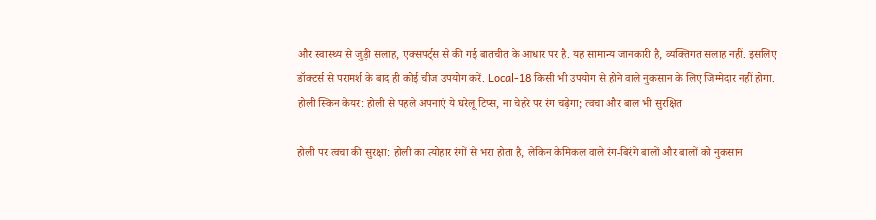और स्वास्थ्य से जुड़ी सलाह, एक्सपर्ट्स से की गई बातचीत के आधार पर है. यह सामान्य जानकारी है, व्यक्तिगत सलाह नहीं. इसलिए डॉक्टर्स से परामर्श के बाद ही कोई चीज उपयोग करें. Local-18 किसी भी उपयोग से होने वाले नुकसान के लिए जिम्मेदार नहीं होगा.
होली स्किन केयर: होली से पहले अपनाएं ये घरेलू टिप्स, ना चेहरे पर रंग चढ़ेगा; त्वचा और बाल भी सुरक्षित

होली पर त्वचा की सुरक्षा: होली का त्योहार रंगों से भरा होता है, लेकिन केमिकल वाले रंग-बिरंगे बालों और बालों को नुकसान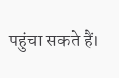पहुंचा सकते हैं।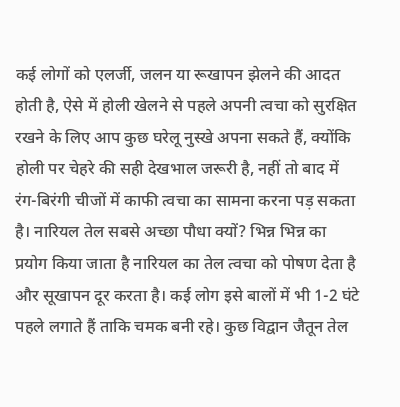कई लोगों को एलर्जी, जलन या रूखापन झेलने की आदत होती है, ऐसे में होली खेलने से पहले अपनी त्वचा को सुरक्षित रखने के लिए आप कुछ घरेलू नुस्खे अपना सकते हैं, क्योंकि होली पर चेहरे की सही देखभाल जरूरी है, नहीं तो बाद में रंग-बिरंगी चीजों में काफी त्वचा का सामना करना पड़ सकता है। नारियल तेल सबसे अच्छा पौधा क्यों? भिन्न भिन्न का प्रयोग किया जाता है नारियल का तेल त्वचा को पोषण देता है और सूखापन दूर करता है। कई लोग इसे बालों में भी 1-2 घंटे पहले लगाते हैं ताकि चमक बनी रहे। कुछ विद्वान जैतून तेल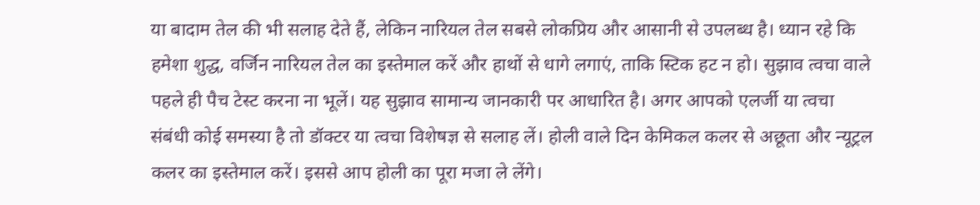या बादाम तेल की भी सलाह देते हैं, लेकिन नारियल तेल सबसे लोकप्रिय और आसानी से उपलब्ध है। ध्यान रहे कि हमेशा शुद्ध, वर्जिन नारियल तेल का इस्तेमाल करें और हाथों से धागे लगाएं, ताकि स्टिक हट न हो। सुझाव त्वचा वाले पहले ही पैच टेस्ट करना ना भूलें। यह सुझाव सामान्य जानकारी पर आधारित है। अगर आपको एलर्जी या त्वचा संबंधी कोई समस्या है तो डॉक्टर या त्वचा विशेषज्ञ से सलाह लें। होली वाले दिन केमिकल कलर से अछूता और न्यूट्रल कलर का इस्तेमाल करें। इससे आप होली का पूरा मजा ले लेंगे।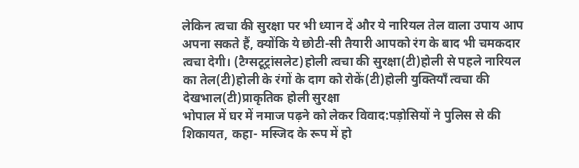लेकिन त्वचा की सुरक्षा पर भी ध्यान दें और ये नारियल तेल वाला उपाय आप अपना सकते हैं, क्योंकि ये छोटी-सी तैयारी आपको रंग के बाद भी चमकदार त्वचा देगी। (टैग्सटूट्रांसलेट)होली त्वचा की सुरक्षा(टी)होली से पहले नारियल का तेल(टी)होली के रंगों के दाग को रोकें(टी)होली युक्तियाँ त्वचा की देखभाल(टी)प्राकृतिक होली सुरक्षा
भोपाल में घर में नमाज पढ़ने को लेकर विवाद:पड़ोसियों ने पुलिस से की शिकायत, कहा- मस्जिद के रूप में हो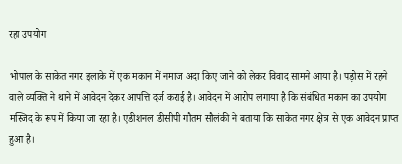रहा उपयोग

भोपाल के साकेत नगर इलाके में एक मकान में नमाज अदा किए जाने को लेकर विवाद सामने आया है। पड़ोस में रहने वाले व्यक्ति ने थाने में आवेदन देकर आपत्ति दर्ज कराई है। आवेदन में आरोप लगाया है कि संबंधित मकान का उपयोग मस्जिद के रूप में किया जा रहा है। एडीशनल डीसीपी गौतम सौलंकी ने बताया कि साकेत नगर क्षेत्र से एक आवेदन प्राप्त हुआ है।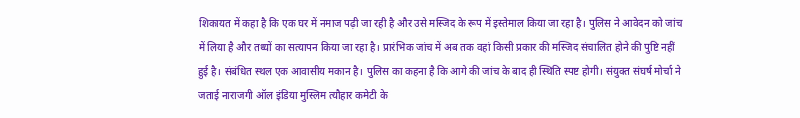शिकायत में कहा है कि एक घर में नमाज पढ़ी जा रही है और उसे मस्जिद के रूप में इस्तेमाल किया जा रहा है। पुलिस ने आवेदन को जांच में लिया है और तथ्यों का सत्यापन किया जा रहा है। प्रारंभिक जांच में अब तक वहां किसी प्रकार की मस्जिद संचालित होने की पुष्टि नहीं हुई है। संबंधित स्थल एक आवासीय मकान है। पुलिस का कहना है कि आगे की जांच के बाद ही स्थिति स्पष्ट होगी। संयुक्त संघर्ष मोर्चा ने जताई नाराजगी ऑल इंडिया मुस्लिम त्यौहार कमेटी के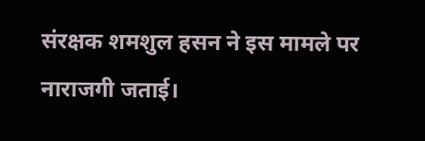संरक्षक शमशुल हसन ने इस मामले पर नाराजगी जताई।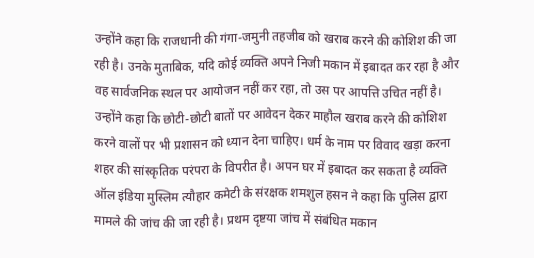उन्होंने कहा कि राजधानी की गंगा-जमुनी तहजीब को खराब करने की कोशिश की जा रही है। उनके मुताबिक, यदि कोई व्यक्ति अपने निजी मकान में इबादत कर रहा है और वह सार्वजनिक स्थल पर आयोजन नहीं कर रहा, तो उस पर आपत्ति उचित नहीं है। उन्होंने कहा कि छोटी-छोटी बातों पर आवेदन देकर माहौल खराब करने की कोशिश करने वालों पर भी प्रशासन को ध्यान देना चाहिए। धर्म के नाम पर विवाद खड़ा करना शहर की सांस्कृतिक परंपरा के विपरीत है। अपन घर में इबादत कर सकता है व्यक्ति ऑल इंडिया मुस्लिम त्यौहार कमेटी के संरक्षक शमशुल हसन ने कहा कि पुलिस द्वारा मामले की जांच की जा रही है। प्रथम दृष्टया जांच में संबंधित मकान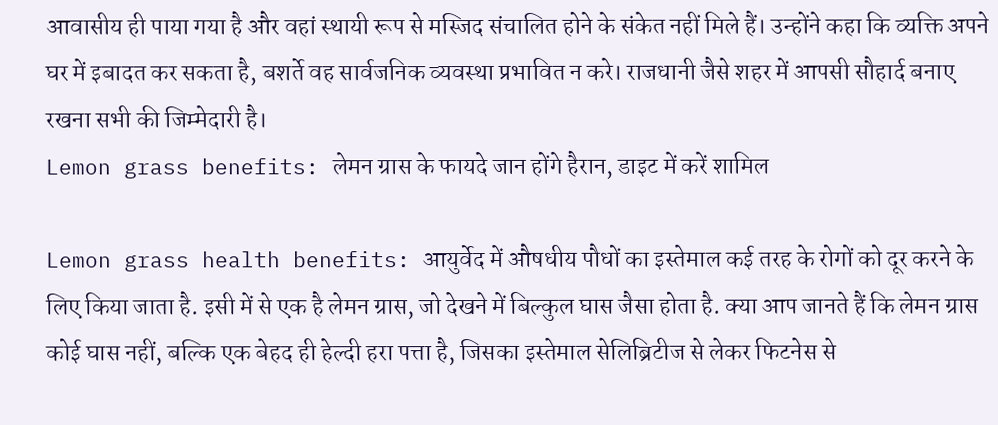आवासीय ही पाया गया है और वहां स्थायी रूप से मस्जिद संचालित होने के संकेत नहीं मिले हैं। उन्होंने कहा कि व्यक्ति अपने घर में इबादत कर सकता है, बशर्ते वह सार्वजनिक व्यवस्था प्रभावित न करे। राजधानी जैसे शहर में आपसी सौहार्द बनाए रखना सभी की जिम्मेदारी है।
Lemon grass benefits: लेमन ग्रास के फायदे जान होंगे हैरान, डाइट में करें शामिल

Lemon grass health benefits: आयुर्वेद में औषधीय पौधों का इस्तेमाल कई तरह के रोगों को दूर करने के लिए किया जाता है. इसी में से एक है लेमन ग्रास, जो देखने में बिल्कुल घास जैसा होता है. क्या आप जानते हैं कि लेमन ग्रास कोई घास नहीं, बल्कि एक बेहद ही हेल्दी हरा पत्ता है, जिसका इस्तेमाल सेलिब्रिटीज से लेकर फिटनेस से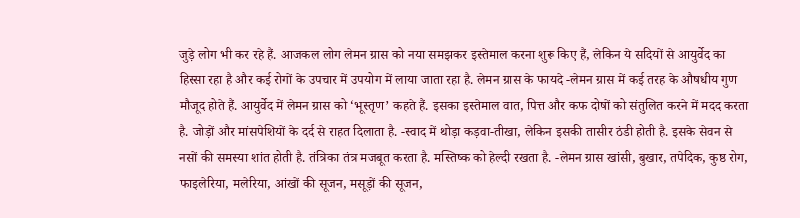जुड़े लोग भी कर रहे हैं. आजकल लोग लेमन ग्रास को नया समझकर इस्तेमाल करना शुरू किए हैं, लेकिन ये सदियों से आयुर्वेद का हिस्सा रहा है और कई रोगों के उपचार में उपयोग में लाया जाता रहा है. लेमन ग्रास के फायदे -लेमन ग्रास में कई तरह के औषधीय गुण मौजूद होते हैं. आयुर्वेद में लेमन ग्रास को ‘भूस्तृण’ कहते हैं. इसका इस्तेमाल वात, पित्त और कफ दोषों को संतुलित करने में मदद करता है. जोड़ों और मांसपेशियों के दर्द से राहत दिलाता है. -स्वाद में थोड़ा कड़वा-तीखा, लेकिन इसकी तासीर ठंडी होती है. इसके सेवन से नसों की समस्या शांत होती है. तंत्रिका तंत्र मजबूत करता है. मस्तिष्क को हेल्दी रखता है. -लेमन ग्रास खांसी, बुखार, तपेदिक, कुष्ठ रोग, फाइलेरिया, मलेरिया, आंखों की सूजन, मसूड़ों की सूजन,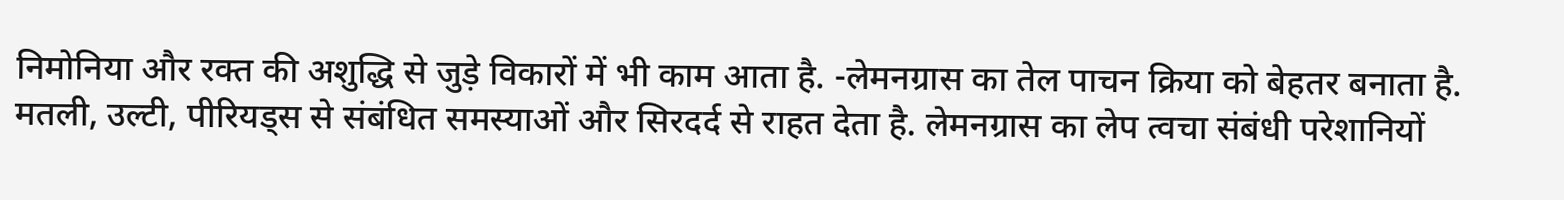निमोनिया और रक्त की अशुद्धि से जुड़े विकारों में भी काम आता है. -लेमनग्रास का तेल पाचन क्रिया को बेहतर बनाता है. मतली, उल्टी, पीरियड्स से संबंधित समस्याओं और सिरदर्द से राहत देता है. लेमनग्रास का लेप त्वचा संबंधी परेशानियों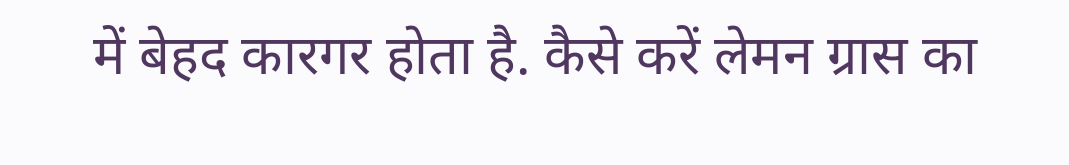में बेहद कारगर होता है. कैसे करें लेमन ग्रास का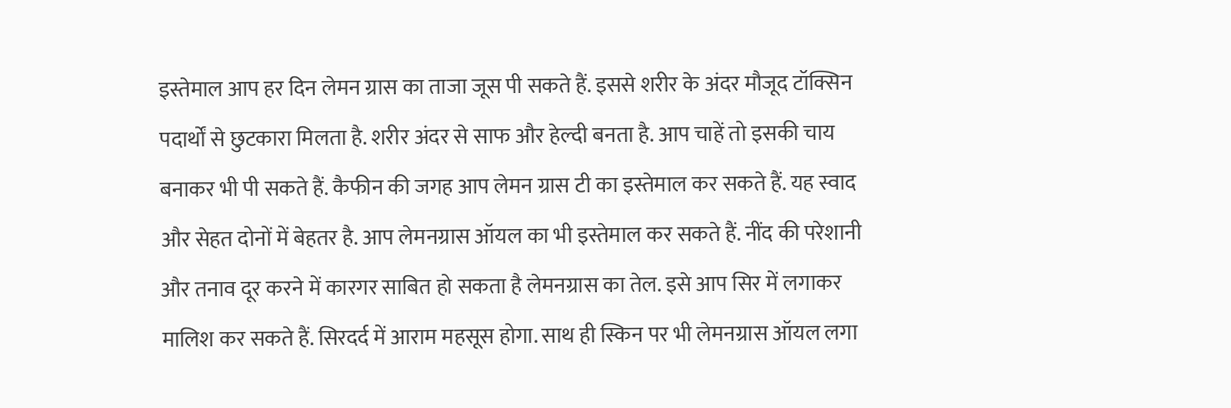इस्तेमाल आप हर दिन लेमन ग्रास का ताजा जूस पी सकते हैं. इससे शरीर के अंदर मौजूद टॉक्सिन पदार्थों से छुटकारा मिलता है. शरीर अंदर से साफ और हेल्दी बनता है. आप चाहें तो इसकी चाय बनाकर भी पी सकते हैं. कैफीन की जगह आप लेमन ग्रास टी का इस्तेमाल कर सकते हैं. यह स्वाद और सेहत दोनों में बेहतर है. आप लेमनग्रास ऑयल का भी इस्तेमाल कर सकते हैं. नींद की परेशानी और तनाव दूर करने में कारगर साबित हो सकता है लेमनग्रास का तेल. इसे आप सिर में लगाकर मालिश कर सकते हैं. सिरदर्द में आराम महसूस होगा. साथ ही स्किन पर भी लेमनग्रास ऑयल लगा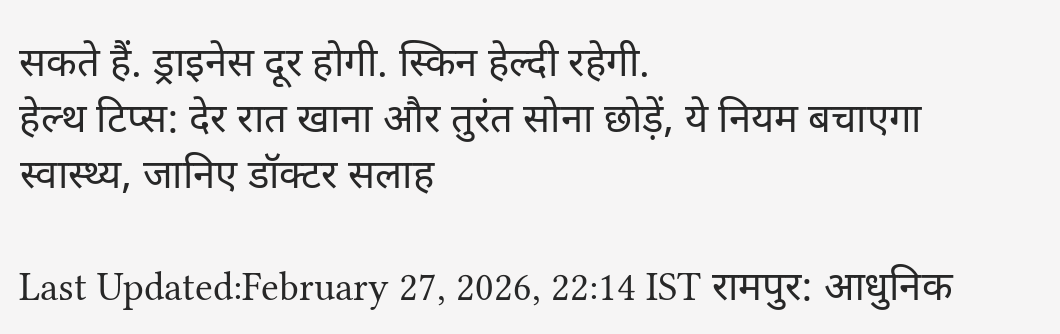सकते हैं. ड्राइनेस दूर होगी. स्किन हेल्दी रहेगी.
हेल्थ टिप्स: देर रात खाना और तुरंत सोना छोड़ें, ये नियम बचाएगा स्वास्थ्य, जानिए डॉक्टर सलाह

Last Updated:February 27, 2026, 22:14 IST रामपुर: आधुनिक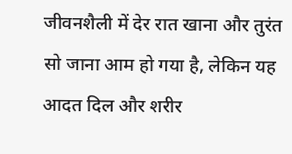जीवनशैली में देर रात खाना और तुरंत सो जाना आम हो गया है, लेकिन यह आदत दिल और शरीर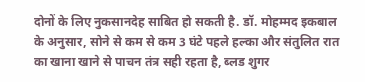दोनों के लिए नुकसानदेह साबित हो सकती है. डॉ. मोहम्मद इकबाल के अनुसार, सोने से कम से कम 3 घंटे पहले हल्का और संतुलित रात का खाना खाने से पाचन तंत्र सही रहता है, ब्लड शुगर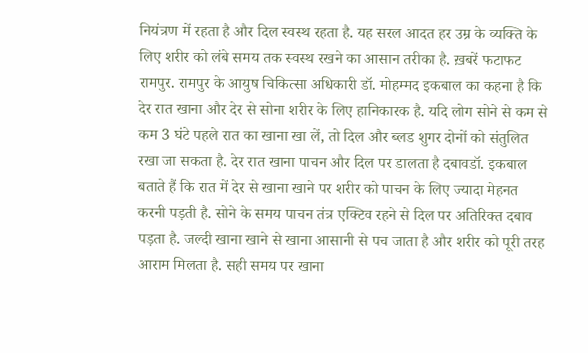नियंत्रण में रहता है और दिल स्वस्थ रहता है. यह सरल आदत हर उम्र के व्यक्ति के लिए शरीर को लंबे समय तक स्वस्थ रखने का आसान तरीका है. ख़बरें फटाफट रामपुर. रामपुर के आयुष चिकित्सा अधिकारी डॉ. मोहम्मद इकबाल का कहना है कि देर रात खाना और देर से सोना शरीर के लिए हानिकारक है. यदि लोग सोने से कम से कम 3 घंटे पहले रात का खाना खा लें, तो दिल और ब्लड शुगर दोनों को संतुलित रखा जा सकता है. देर रात खाना पाचन और दिल पर डालता है दबावडॉ. इकबाल बताते हैं कि रात में देर से खाना खाने पर शरीर को पाचन के लिए ज्यादा मेहनत करनी पड़ती है. सोने के समय पाचन तंत्र एक्टिव रहने से दिल पर अतिरिक्त दबाव पड़ता है. जल्दी खाना खाने से खाना आसानी से पच जाता है और शरीर को पूरी तरह आराम मिलता है. सही समय पर खाना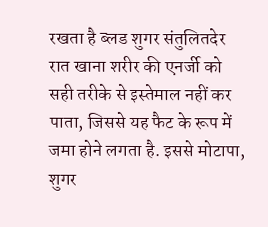रखता है ब्लड शुगर संतुलितदेर रात खाना शरीर की एनर्जी को सही तरीके से इस्तेमाल नहीं कर पाता, जिससे यह फैट के रूप में जमा होने लगता है. इससे मोटापा, शुगर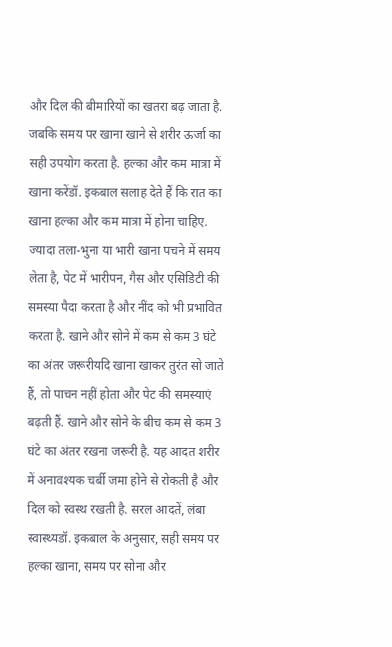और दिल की बीमारियों का खतरा बढ़ जाता है. जबकि समय पर खाना खाने से शरीर ऊर्जा का सही उपयोग करता है. हल्का और कम मात्रा में खाना करेंडॉ. इकबाल सलाह देते हैं कि रात का खाना हल्का और कम मात्रा में होना चाहिए. ज्यादा तला-भुना या भारी खाना पचने में समय लेता है, पेट में भारीपन, गैस और एसिडिटी की समस्या पैदा करता है और नींद को भी प्रभावित करता है. खाने और सोने में कम से कम 3 घंटे का अंतर जरूरीयदि खाना खाकर तुरंत सो जाते हैं, तो पाचन नहीं होता और पेट की समस्याएं बढ़ती हैं. खाने और सोने के बीच कम से कम 3 घंटे का अंतर रखना जरूरी है. यह आदत शरीर में अनावश्यक चर्बी जमा होने से रोकती है और दिल को स्वस्थ रखती है. सरल आदतें, लंबा स्वास्थ्यडॉ. इकबाल के अनुसार, सही समय पर हल्का खाना, समय पर सोना और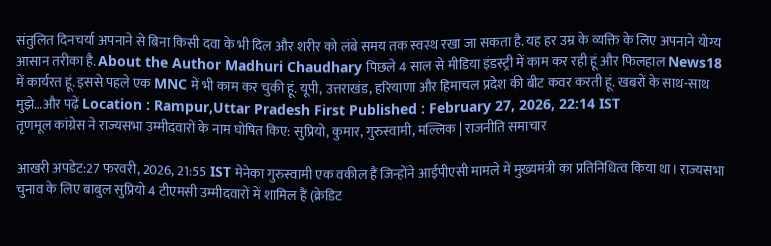संतुलित दिनचर्या अपनाने से बिना किसी दवा के भी दिल और शरीर को लंबे समय तक स्वस्थ रखा जा सकता है. यह हर उम्र के व्यक्ति के लिए अपनाने योग्य आसान तरीका है. About the Author Madhuri Chaudhary पिछले 4 साल से मीडिया इंडस्ट्री में काम कर रही हूं और फिलहाल News18 में कार्यरत हूं. इससे पहले एक MNC में भी काम कर चुकी हूं. यूपी, उत्तराखंड, हरियाणा और हिमाचल प्रदेश की बीट कवर करती हूं. खबरों के साथ-साथ मुझे…और पढ़ें Location : Rampur,Uttar Pradesh First Published : February 27, 2026, 22:14 IST
तृणमूल कांग्रेस ने राज्यसभा उम्मीदवारों के नाम घोषित किए: सुप्रियो, कुमार, गुरुस्वामी, मल्लिक | राजनीति समाचार

आखरी अपडेट:27 फरवरी, 2026, 21:55 IST मेनेका गुरुस्वामी एक वकील हैं जिन्होंने आईपीएसी मामले में मुख्यमंत्री का प्रतिनिधित्व किया था। राज्यसभा चुनाव के लिए बाबुल सुप्रियो 4 टीएमसी उम्मीदवारों में शामिल हैं (क्रेडिट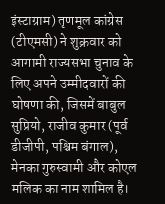इंस्टाग्राम) तृणमूल कांग्रेस (टीएमसी) ने शुक्रवार को आगामी राज्यसभा चुनाव के लिए अपने उम्मीदवारों की घोषणा की, जिसमें बाबुल सुप्रियो, राजीव कुमार (पूर्व डीजीपी, पश्चिम बंगाल), मेनका गुरुस्वामी और कोएल मलिक का नाम शामिल है।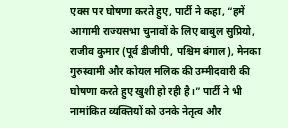एक्स पर घोषणा करते हुए, पार्टी ने कहा, “हमें आगामी राज्यसभा चुनावों के लिए बाबुल सुप्रियो, राजीव कुमार (पूर्व डीजीपी, पश्चिम बंगाल), मेनका गुरुस्वामी और कोयल मलिक की उम्मीदवारी की घोषणा करते हुए खुशी हो रही है।” पार्टी ने भी नामांकित व्यक्तियों को उनके नेतृत्व और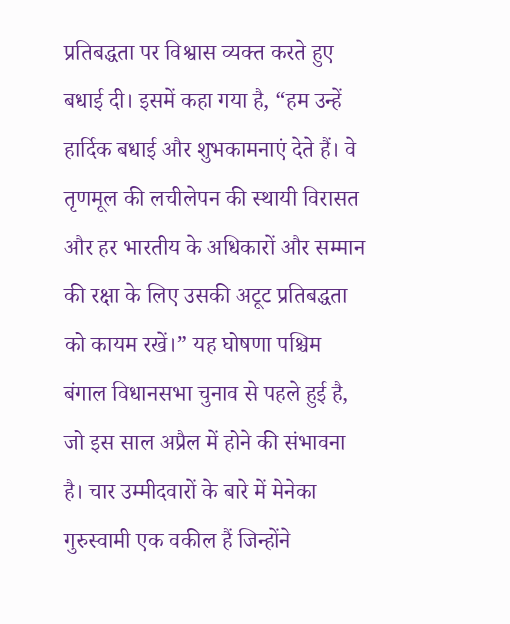प्रतिबद्धता पर विश्वास व्यक्त करते हुए बधाई दी। इसमें कहा गया है, “हम उन्हें हार्दिक बधाई और शुभकामनाएं देते हैं। वे तृणमूल की लचीलेपन की स्थायी विरासत और हर भारतीय के अधिकारों और सम्मान की रक्षा के लिए उसकी अटूट प्रतिबद्धता को कायम रखें।” यह घोषणा पश्चिम बंगाल विधानसभा चुनाव से पहले हुई है, जो इस साल अप्रैल में होने की संभावना है। चार उम्मीदवारों के बारे में मेनेका गुरुस्वामी एक वकील हैं जिन्होंने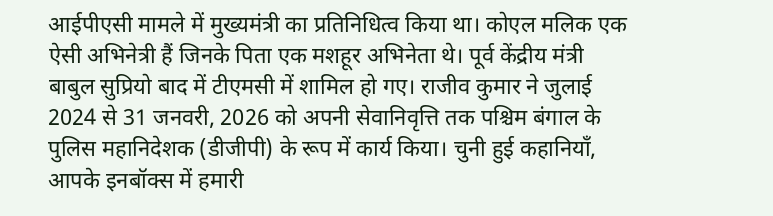आईपीएसी मामले में मुख्यमंत्री का प्रतिनिधित्व किया था। कोएल मलिक एक ऐसी अभिनेत्री हैं जिनके पिता एक मशहूर अभिनेता थे। पूर्व केंद्रीय मंत्री बाबुल सुप्रियो बाद में टीएमसी में शामिल हो गए। राजीव कुमार ने जुलाई 2024 से 31 जनवरी, 2026 को अपनी सेवानिवृत्ति तक पश्चिम बंगाल के पुलिस महानिदेशक (डीजीपी) के रूप में कार्य किया। चुनी हुई कहानियाँ, आपके इनबॉक्स में हमारी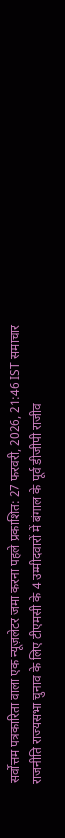सर्वोत्तम पत्रकारिता वाला एक न्यूज़लेटर जमा करना पहले प्रकाशित: 27 फरवरी, 2026, 21:46 IST समाचार राजनीति राज्यसभा चुनाव के लिए टीएमसी के 4 उम्मीदवारों में बंगाल के पूर्व डीजीपी राजीव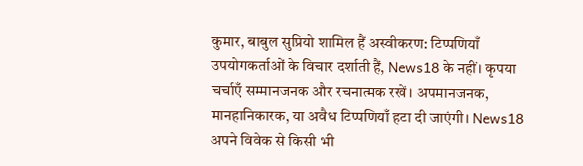कुमार, बाबुल सुप्रियो शामिल हैं अस्वीकरण: टिप्पणियाँ उपयोगकर्ताओं के विचार दर्शाती हैं, News18 के नहीं। कृपया चर्चाएँ सम्मानजनक और रचनात्मक रखें। अपमानजनक, मानहानिकारक, या अवैध टिप्पणियाँ हटा दी जाएंगी। News18 अपने विवेक से किसी भी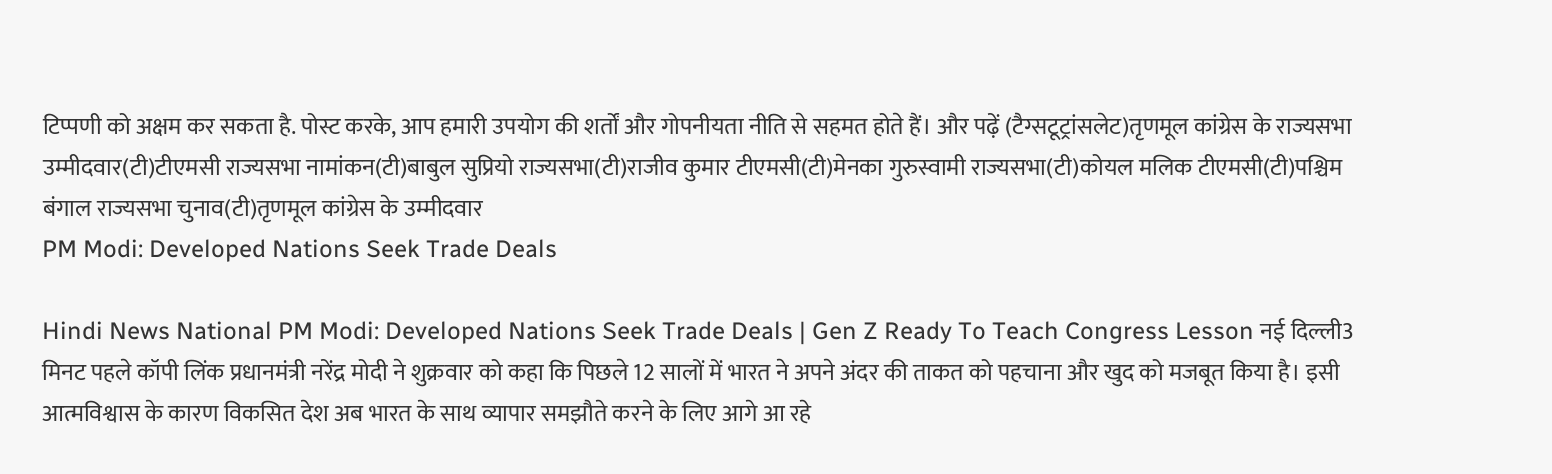टिप्पणी को अक्षम कर सकता है. पोस्ट करके, आप हमारी उपयोग की शर्तों और गोपनीयता नीति से सहमत होते हैं। और पढ़ें (टैग्सटूट्रांसलेट)तृणमूल कांग्रेस के राज्यसभा उम्मीदवार(टी)टीएमसी राज्यसभा नामांकन(टी)बाबुल सुप्रियो राज्यसभा(टी)राजीव कुमार टीएमसी(टी)मेनका गुरुस्वामी राज्यसभा(टी)कोयल मलिक टीएमसी(टी)पश्चिम बंगाल राज्यसभा चुनाव(टी)तृणमूल कांग्रेस के उम्मीदवार
PM Modi: Developed Nations Seek Trade Deals

Hindi News National PM Modi: Developed Nations Seek Trade Deals | Gen Z Ready To Teach Congress Lesson नई दिल्ली3 मिनट पहले कॉपी लिंक प्रधानमंत्री नरेंद्र मोदी ने शुक्रवार को कहा कि पिछले 12 सालों में भारत ने अपने अंदर की ताकत को पहचाना और खुद को मजबूत किया है। इसी आत्मविश्वास के कारण विकसित देश अब भारत के साथ व्यापार समझौते करने के लिए आगे आ रहे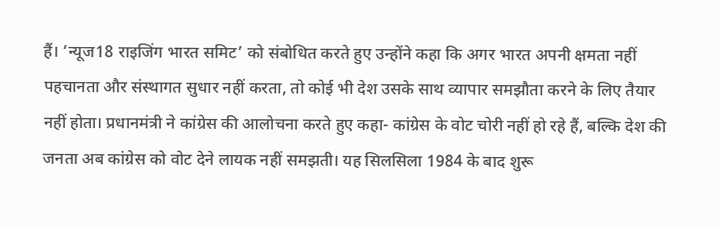हैं। ‘न्यूज18 राइजिंग भारत समिट’ को संबोधित करते हुए उन्होंने कहा कि अगर भारत अपनी क्षमता नहीं पहचानता और संस्थागत सुधार नहीं करता, तो कोई भी देश उसके साथ व्यापार समझौता करने के लिए तैयार नहीं होता। प्रधानमंत्री ने कांग्रेस की आलोचना करते हुए कहा- कांग्रेस के वोट चोरी नहीं हो रहे हैं, बल्कि देश की जनता अब कांग्रेस को वोट देने लायक नहीं समझती। यह सिलसिला 1984 के बाद शुरू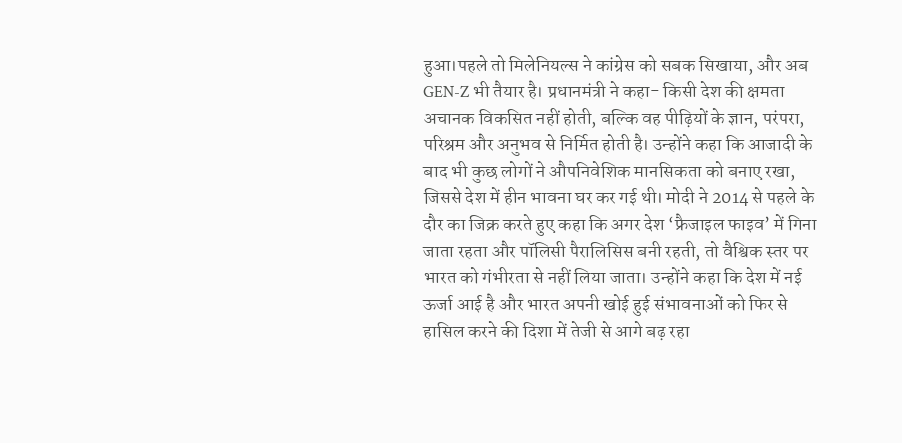हुआ।पहले तो मिलेनियल्स ने कांग्रेस को सबक सिखाया, और अब GEN-Z भी तैयार है। प्रधानमंत्री ने कहा- किसी देश की क्षमता अचानक विकसित नहीं होती, बल्कि वह पीढ़ियों के ज्ञान, परंपरा, परिश्रम और अनुभव से निर्मित होती है। उन्होंने कहा कि आजादी के बाद भी कुछ लोगों ने औपनिवेशिक मानसिकता को बनाए रखा, जिससे देश में हीन भावना घर कर गई थी। मोदी ने 2014 से पहले के दौर का जिक्र करते हुए कहा कि अगर देश ‘फ्रैजाइल फाइव’ में गिना जाता रहता और पॉलिसी पैरालिसिस बनी रहती, तो वैश्विक स्तर पर भारत को गंभीरता से नहीं लिया जाता। उन्होंने कहा कि देश में नई ऊर्जा आई है और भारत अपनी खोई हुई संभावनाओं को फिर से हासिल करने की दिशा में तेजी से आगे बढ़ रहा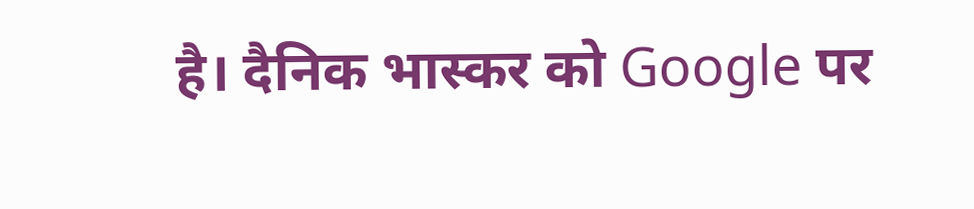है। दैनिक भास्कर को Google पर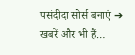पसंदीदा सोर्स बनाएं ➔ खबरें और भी हैं…